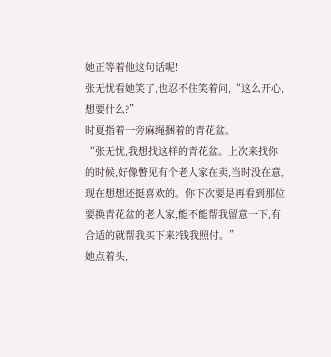她正等着他这句话呢!
张无忧看她笑了,也忍不住笑着问,“这么开心,想要什么?”
时夏指着一旁麻绳捆着的青花盆。
“张无忧,我想找这样的青花盆。上次来找你的时候,好像瞥见有个老人家在卖,当时没在意,现在想想还挺喜欢的。你下次要是再看到那位要换青花盆的老人家,能不能帮我留意一下,有合适的就帮我买下来?钱我照付。”
她点着头,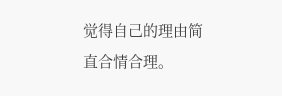觉得自己的理由简直合情合理。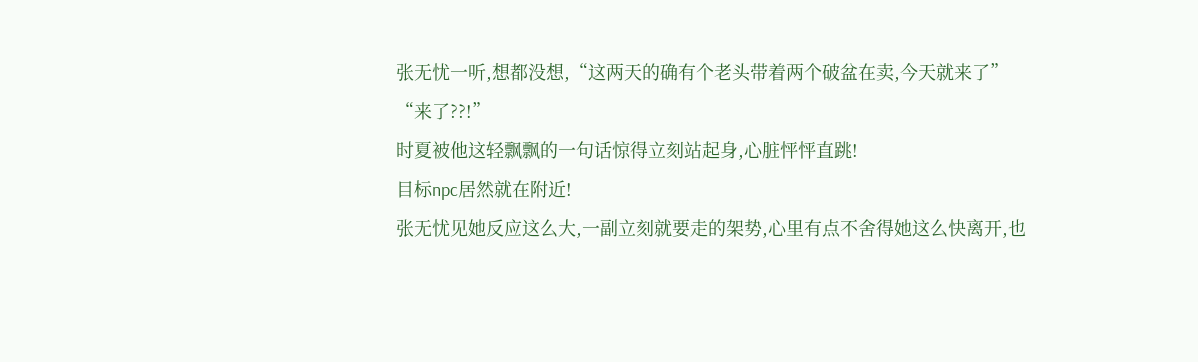张无忧一听,想都没想,“这两天的确有个老头带着两个破盆在卖,今天就来了”
“来了??!”
时夏被他这轻飘飘的一句话惊得立刻站起身,心脏怦怦直跳!
目标npc居然就在附近!
张无忧见她反应这么大,一副立刻就要走的架势,心里有点不舍得她这么快离开,也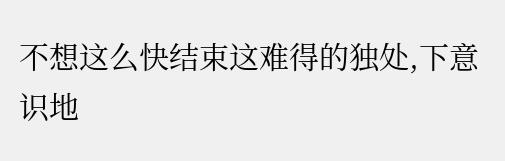不想这么快结束这难得的独处,下意识地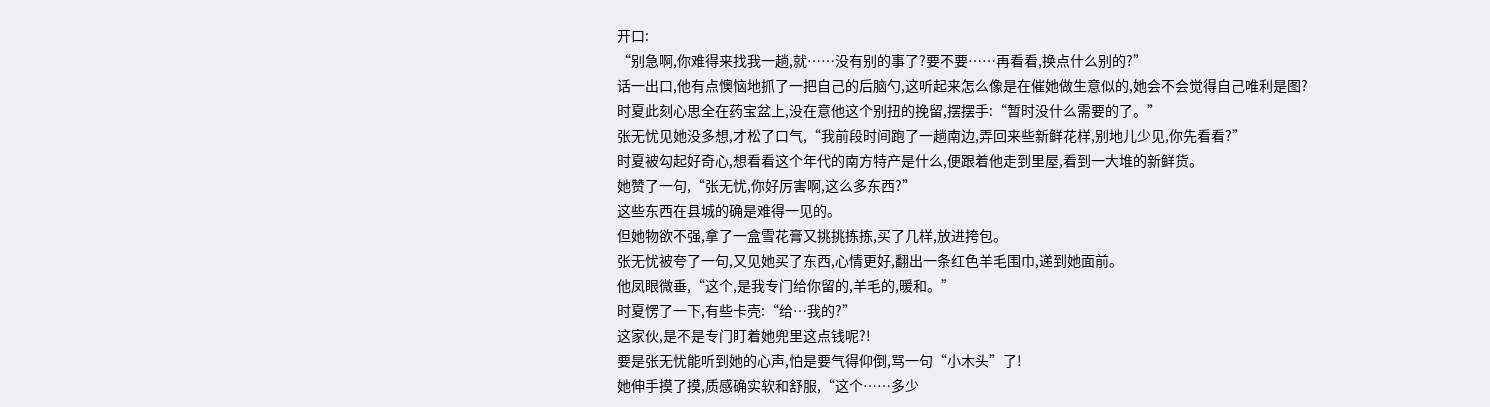开口:
“别急啊,你难得来找我一趟,就……没有别的事了?要不要……再看看,换点什么别的?”
话一出口,他有点懊恼地抓了一把自己的后脑勺,这听起来怎么像是在催她做生意似的,她会不会觉得自己唯利是图?
时夏此刻心思全在药宝盆上,没在意他这个别扭的挽留,摆摆手:“暂时没什么需要的了。”
张无忧见她没多想,才松了口气,“我前段时间跑了一趟南边,弄回来些新鲜花样,别地儿少见,你先看看?”
时夏被勾起好奇心,想看看这个年代的南方特产是什么,便跟着他走到里屋,看到一大堆的新鲜货。
她赞了一句,“张无忧,你好厉害啊,这么多东西?”
这些东西在县城的确是难得一见的。
但她物欲不强,拿了一盒雪花膏又挑挑拣拣,买了几样,放进挎包。
张无忧被夸了一句,又见她买了东西,心情更好,翻出一条红色羊毛围巾,递到她面前。
他凤眼微垂,“这个,是我专门给你留的,羊毛的,暖和。”
时夏愣了一下,有些卡壳:“给…我的?”
这家伙,是不是专门盯着她兜里这点钱呢?!
要是张无忧能听到她的心声,怕是要气得仰倒,骂一句“小木头”了!
她伸手摸了摸,质感确实软和舒服,“这个……多少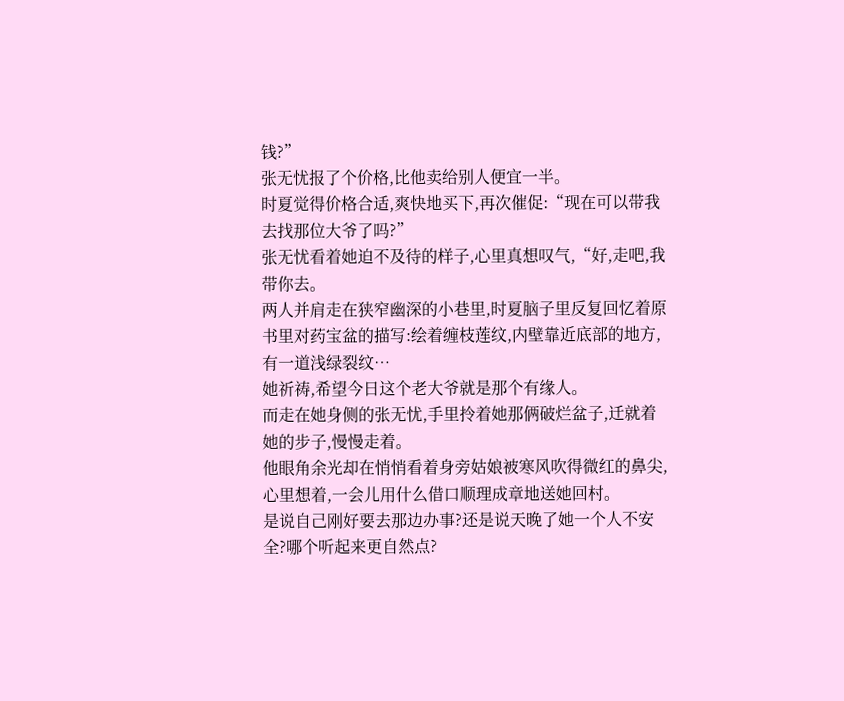钱?”
张无忧报了个价格,比他卖给别人便宜一半。
时夏觉得价格合适,爽快地买下,再次催促:“现在可以带我去找那位大爷了吗?”
张无忧看着她迫不及待的样子,心里真想叹气,“好,走吧,我带你去。
两人并肩走在狭窄幽深的小巷里,时夏脑子里反复回忆着原书里对药宝盆的描写:绘着缠枝莲纹,内壁靠近底部的地方,有一道浅绿裂纹…
她祈祷,希望今日这个老大爷就是那个有缘人。
而走在她身侧的张无忧,手里拎着她那俩破烂盆子,迁就着她的步子,慢慢走着。
他眼角余光却在悄悄看着身旁姑娘被寒风吹得微红的鼻尖,心里想着,一会儿用什么借口顺理成章地送她回村。
是说自己刚好要去那边办事?还是说天晚了她一个人不安全?哪个听起来更自然点?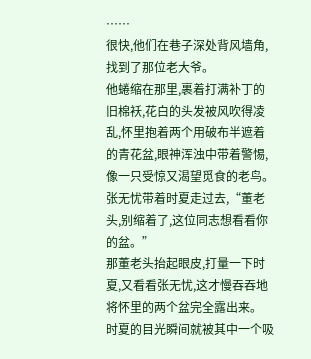……
很快,他们在巷子深处背风墙角,找到了那位老大爷。
他蜷缩在那里,裹着打满补丁的旧棉袄,花白的头发被风吹得凌乱,怀里抱着两个用破布半遮着的青花盆,眼神浑浊中带着警惕,像一只受惊又渴望觅食的老鸟。
张无忧带着时夏走过去,“董老头,别缩着了,这位同志想看看你的盆。”
那董老头抬起眼皮,打量一下时夏,又看看张无忧,这才慢吞吞地将怀里的两个盆完全露出来。
时夏的目光瞬间就被其中一个吸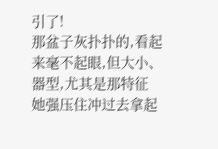引了!
那盆子灰扑扑的,看起来毫不起眼,但大小、器型,尤其是那特征
她强压住冲过去拿起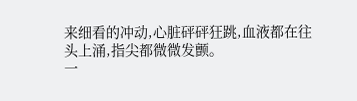来细看的冲动,心脏砰砰狂跳,血液都在往头上涌,指尖都微微发颤。
一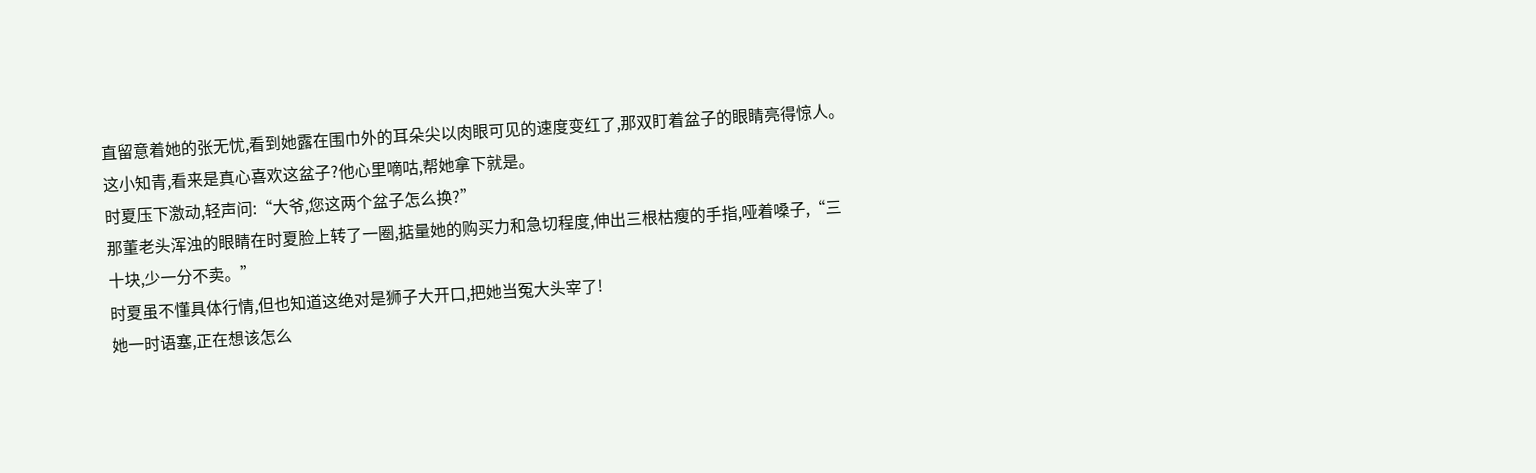直留意着她的张无忧,看到她露在围巾外的耳朵尖以肉眼可见的速度变红了,那双盯着盆子的眼睛亮得惊人。
这小知青,看来是真心喜欢这盆子?他心里嘀咕,帮她拿下就是。
时夏压下激动,轻声问:“大爷,您这两个盆子怎么换?”
那董老头浑浊的眼睛在时夏脸上转了一圈,掂量她的购买力和急切程度,伸出三根枯瘦的手指,哑着嗓子,“三十块,少一分不卖。”
时夏虽不懂具体行情,但也知道这绝对是狮子大开口,把她当冤大头宰了!
她一时语塞,正在想该怎么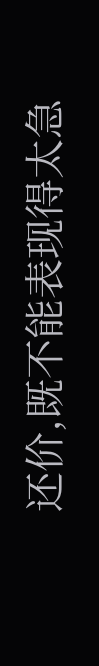还价,既不能表现得太急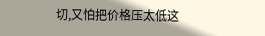切,又怕把价格压太低这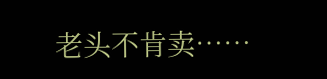老头不肯卖……